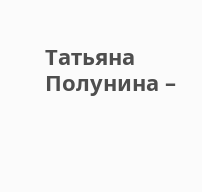Татьяна Полунина –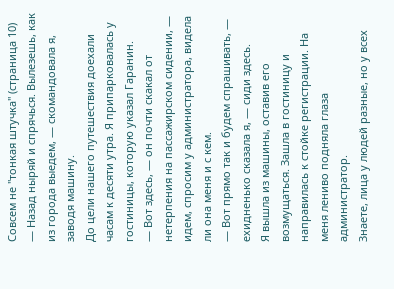Совсем не "тонкая штучка" (страница 10)
— Назад ныряй и спрячься. Вылезешь, как из города выедем, — скомандовала я, заводя машину.
До цели нашего путешествия доехали часам к десяти утра. Я припарковалась у гостиницы, которую указал Гаранин.
— Вот здесь, — он почти скакал от нетерпения на пассажирском сидении, — идем, спросим у администратора, видела ли она меня и с кем.
— Вот прямо так и будем спрашивать, — ехидненько сказала я, — сиди здесь.
Я вышла из машины, оставив его возмущаться. Зашла в гостиницу и направилась к стойке регистрации. На меня лениво подняла глаза администратор.
Знаете, лица у людей разные, но у всех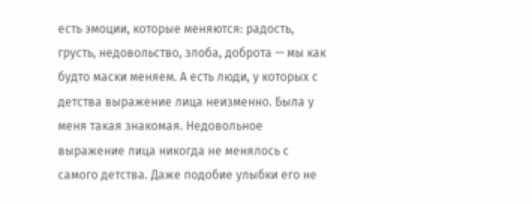есть эмоции, которые меняются: радость, грусть, недовольство, злоба, доброта — мы как будто маски меняем. А есть люди, у которых с детства выражение лица неизменно. Была у меня такая знакомая. Недовольное выражение лица никогда не менялось с самого детства. Даже подобие улыбки его не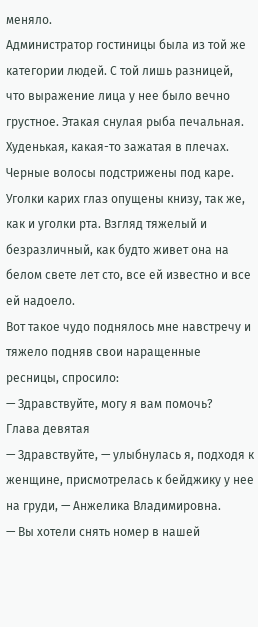меняло.
Администратор гостиницы была из той же категории людей. С той лишь разницей, что выражение лица у нее было вечно грустное. Этакая снулая рыба печальная. Худенькая, какая-то зажатая в плечах. Черные волосы подстрижены под каре. Уголки карих глаз опущены книзу, так же, как и уголки рта. Взгляд тяжелый и безразличный, как будто живет она на белом свете лет сто, все ей известно и все ей надоело.
Вот такое чудо поднялось мне навстречу и тяжело подняв свои наращенные ресницы, спросило:
— Здравствуйте, могу я вам помочь?
Глава девятая
— Здравствуйте, — улыбнулась я, подходя к женщине, присмотрелась к бейджику у нее на груди, — Анжелика Владимировна.
— Вы хотели снять номер в нашей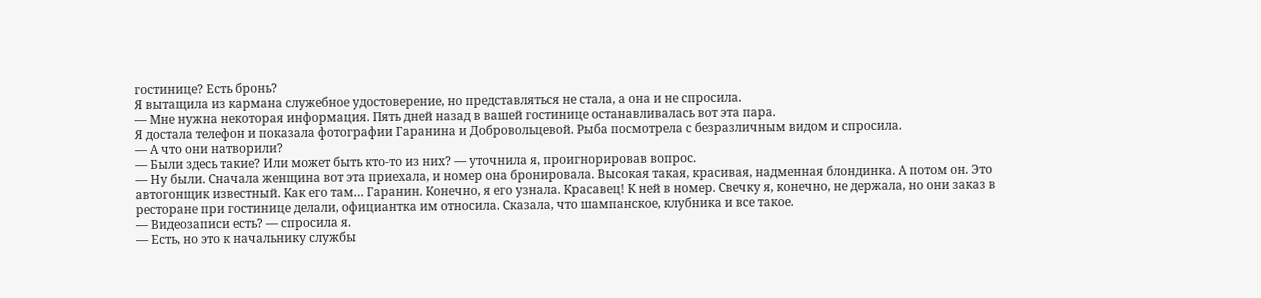гостинице? Есть бронь?
Я вытащила из кармана служебное удостоверение, но представляться не стала, а она и не спросила.
— Мне нужна некоторая информация. Пять дней назад в вашей гостинице останавливалась вот эта пара.
Я достала телефон и показала фотографии Гаранина и Добровольцевой. Рыба посмотрела с безразличным видом и спросила.
— А что они натворили?
— Были здесь такие? Или может быть кто-то из них? — уточнила я, проигнорировав вопрос.
— Ну были. Сначала женщина вот эта приехала, и номер она бронировала. Высокая такая, красивая, надменная блондинка. А потом он. Это автогонщик известный. Как его там… Гаранин. Конечно, я его узнала. Красавец! К ней в номер. Свечку я, конечно, не держала, но они заказ в ресторане при гостинице делали, официантка им относила. Сказала, что шампанское, клубника и все такое.
— Видеозаписи есть? — спросила я.
— Есть, но это к начальнику службы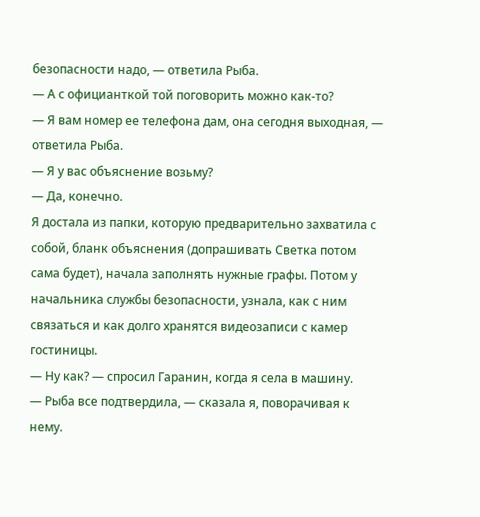безопасности надо, — ответила Рыба.
— А с официанткой той поговорить можно как-то?
— Я вам номер ее телефона дам, она сегодня выходная, — ответила Рыба.
— Я у вас объяснение возьму?
— Да, конечно.
Я достала из папки, которую предварительно захватила с собой, бланк объяснения (допрашивать Светка потом сама будет), начала заполнять нужные графы. Потом у начальника службы безопасности, узнала, как с ним связаться и как долго хранятся видеозаписи с камер гостиницы.
— Ну как? — спросил Гаранин, когда я села в машину.
— Рыба все подтвердила, — сказала я, поворачивая к нему.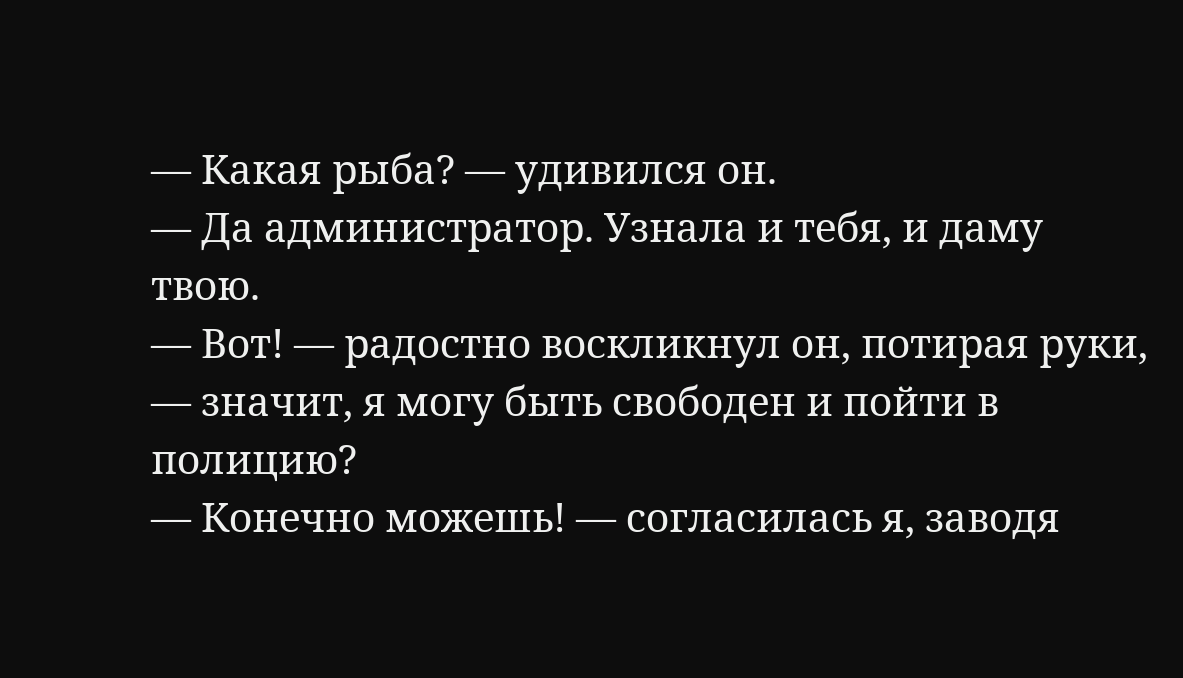— Какая рыба? — удивился он.
— Да администратор. Узнала и тебя, и даму твою.
— Вот! — радостно воскликнул он, потирая руки, — значит, я могу быть свободен и пойти в полицию?
— Конечно можешь! — согласилась я, заводя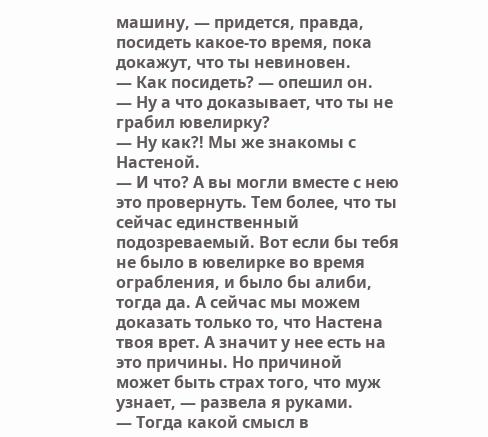машину, — придется, правда, посидеть какое-то время, пока докажут, что ты невиновен.
— Как посидеть? — опешил он.
— Ну а что доказывает, что ты не грабил ювелирку?
— Ну как?! Мы же знакомы с Настеной.
— И что? А вы могли вместе с нею это провернуть. Тем более, что ты сейчас единственный подозреваемый. Вот если бы тебя не было в ювелирке во время ограбления, и было бы алиби, тогда да. А сейчас мы можем доказать только то, что Настена твоя врет. А значит у нее есть на это причины. Но причиной может быть страх того, что муж узнает, — развела я руками.
— Тогда какой смысл в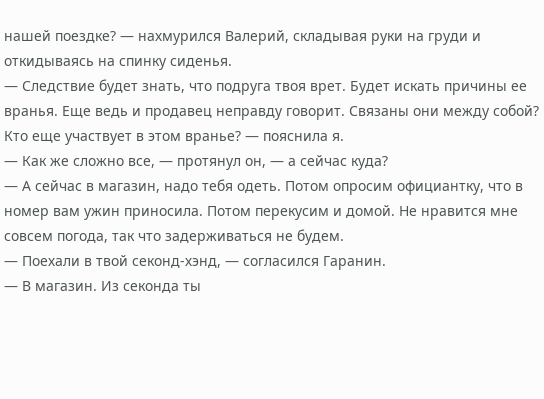нашей поездке? — нахмурился Валерий, складывая руки на груди и откидываясь на спинку сиденья.
— Следствие будет знать, что подруга твоя врет. Будет искать причины ее вранья. Еще ведь и продавец неправду говорит. Связаны они между собой? Кто еще участвует в этом вранье? — пояснила я.
— Как же сложно все, — протянул он, — а сейчас куда?
— А сейчас в магазин, надо тебя одеть. Потом опросим официантку, что в номер вам ужин приносила. Потом перекусим и домой. Не нравится мне совсем погода, так что задерживаться не будем.
— Поехали в твой секонд-хэнд, — согласился Гаранин.
— В магазин. Из секонда ты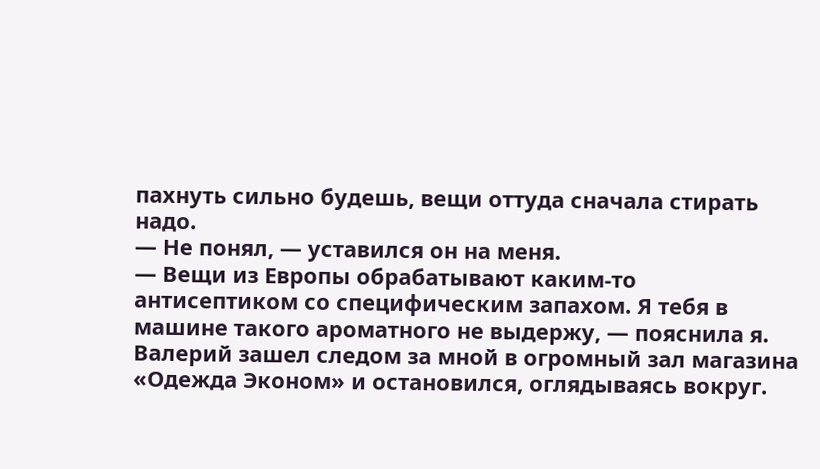пахнуть сильно будешь, вещи оттуда сначала стирать надо.
— Не понял, — уставился он на меня.
— Вещи из Европы обрабатывают каким-то антисептиком со специфическим запахом. Я тебя в машине такого ароматного не выдержу, — пояснила я.
Валерий зашел следом за мной в огромный зал магазина «Одежда Эконом» и остановился, оглядываясь вокруг.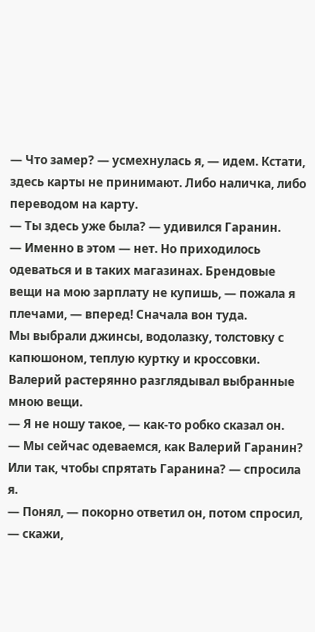— Что замер? — усмехнулась я, — идем. Кстати, здесь карты не принимают. Либо наличка, либо переводом на карту.
— Ты здесь уже была? — удивился Гаранин.
— Именно в этом — нет. Но приходилось одеваться и в таких магазинах. Брендовые вещи на мою зарплату не купишь, — пожала я плечами, — вперед! Сначала вон туда.
Мы выбрали джинсы, водолазку, толстовку с капюшоном, теплую куртку и кроссовки. Валерий растерянно разглядывал выбранные мною вещи.
— Я не ношу такое, — как-то робко сказал он.
— Мы сейчас одеваемся, как Валерий Гаранин? Или так, чтобы спрятать Гаранина? — спросила я.
— Понял, — покорно ответил он, потом спросил, — скажи,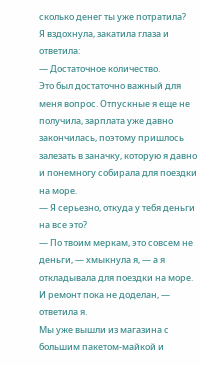сколько денег ты уже потратила?
Я вздохнула, закатила глаза и ответила:
— Достаточное количество.
Это был достаточно важный для меня вопрос. Отпускные я еще не получила, зарплата уже давно закончилась, поэтому пришлось залезать в заначку, которую я давно и понемногу собирала для поездки на море.
— Я серьезно, откуда у тебя деньги на все это?
— По твоим меркам, это совсем не деньги, — хмыкнула я, — а я откладывала для поездки на море. И ремонт пока не доделан, — ответила я.
Мы уже вышли из магазина с большим пакетом-майкой и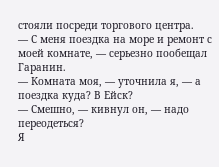стояли посреди торгового центра.
— С меня поездка на море и ремонт с моей комнате, — серьезно пообещал Гаранин.
— Комната моя, — уточнила я, — а поездка куда? В Ейск?
— Смешно, — кивнул он, — надо переодеться?
Я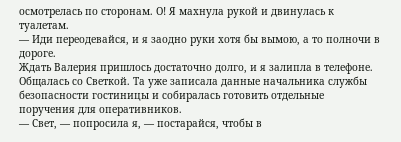осмотрелась по сторонам. О! Я махнула рукой и двинулась к туалетам.
— Иди переодевайся, и я заодно руки хотя бы вымою, а то полночи в дороге.
Ждать Валерия пришлось достаточно долго, и я залипла в телефоне. Общалась со Светкой. Та уже записала данные начальника службы безопасности гостиницы и собиралась готовить отдельные поручения для оперативников.
— Свет, — попросила я, — постарайся, чтобы в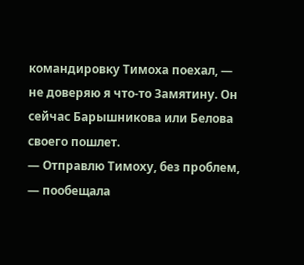командировку Тимоха поехал, — не доверяю я что-то Замятину. Он сейчас Барышникова или Белова своего пошлет.
— Отправлю Тимоху, без проблем, — пообещала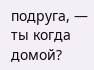подруга, — ты когда домой?